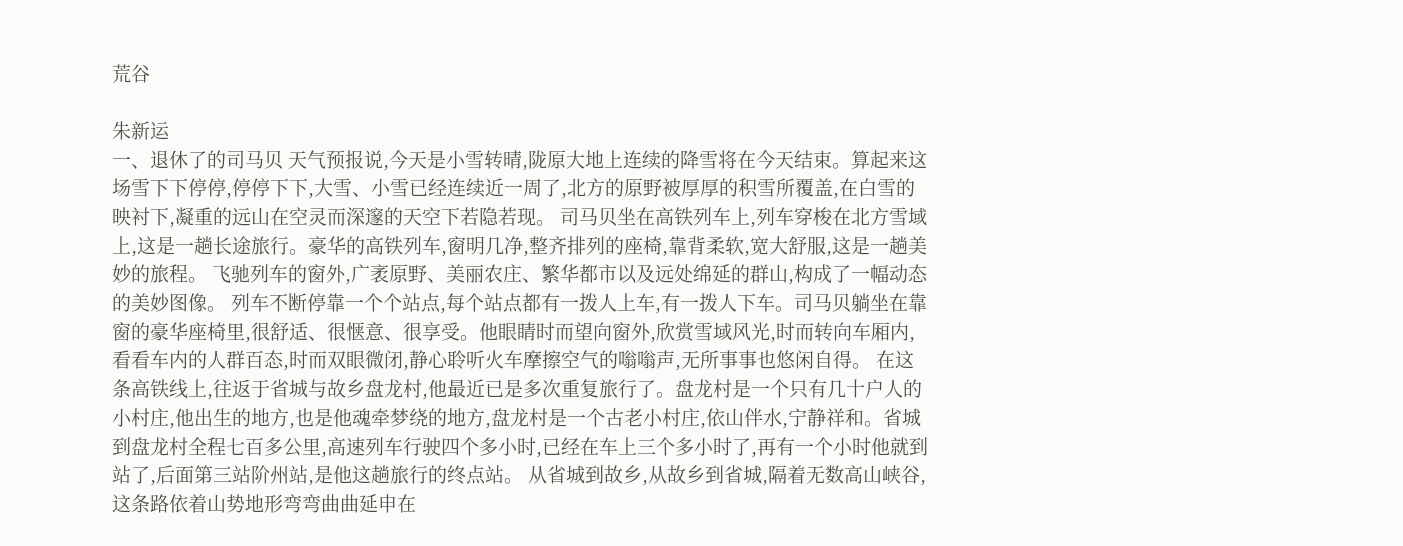荒谷

朱新运
一、退休了的司马贝 天气预报说,今天是小雪转晴,陇原大地上连续的降雪将在今天结束。算起来这场雪下下停停,停停下下,大雪、小雪已经连续近一周了,北方的原野被厚厚的积雪所覆盖,在白雪的映衬下,凝重的远山在空灵而深邃的天空下若隐若现。 司马贝坐在高铁列车上,列车穿梭在北方雪域上,这是一趟长途旅行。豪华的高铁列车,窗明几净,整齐排列的座椅,靠背柔软,宽大舒服,这是一趟美妙的旅程。 飞驰列车的窗外,广袤原野、美丽农庄、繁华都市以及远处绵延的群山,构成了一幅动态的美妙图像。 列车不断停靠一个个站点,每个站点都有一拨人上车,有一拨人下车。司马贝躺坐在靠窗的豪华座椅里,很舒适、很惬意、很享受。他眼睛时而望向窗外,欣赏雪域风光,时而转向车厢内,看看车内的人群百态,时而双眼微闭,静心聆听火车摩擦空气的嗡嗡声,无所事事也悠闲自得。 在这条高铁线上,往返于省城与故乡盘龙村,他最近已是多次重复旅行了。盘龙村是一个只有几十户人的小村庄,他出生的地方,也是他魂牵梦绕的地方,盘龙村是一个古老小村庄,依山伴水,宁静祥和。省城到盘龙村全程七百多公里,高速列车行驶四个多小时,已经在车上三个多小时了,再有一个小时他就到站了,后面第三站阶州站,是他这趟旅行的终点站。 从省城到故乡,从故乡到省城,隔着无数高山峡谷,这条路依着山势地形弯弯曲曲延申在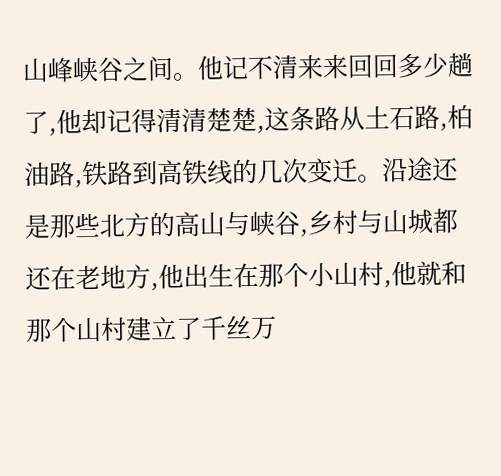山峰峡谷之间。他记不清来来回回多少趟了,他却记得清清楚楚,这条路从土石路,柏油路,铁路到高铁线的几次变迁。沿途还是那些北方的高山与峡谷,乡村与山城都还在老地方,他出生在那个小山村,他就和那个山村建立了千丝万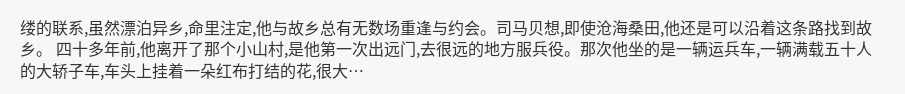缕的联系,虽然漂泊异乡,命里注定,他与故乡总有无数场重逢与约会。司马贝想,即使沧海桑田,他还是可以沿着这条路找到故乡。 四十多年前,他离开了那个小山村,是他第一次出远门,去很远的地方服兵役。那次他坐的是一辆运兵车,一辆满载五十人的大轿子车,车头上挂着一朵红布打结的花,很大…